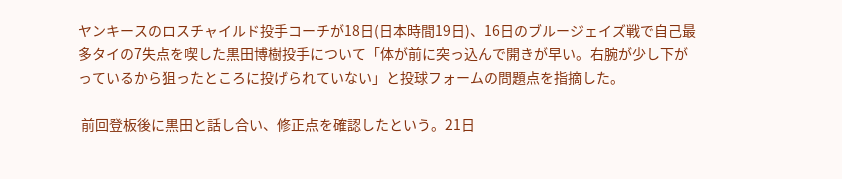ヤンキースのロスチャイルド投手コーチが18日(日本時間19日)、16日のブルージェイズ戦で自己最多タイの7失点を喫した黒田博樹投手について「体が前に突っ込んで開きが早い。右腕が少し下がっているから狙ったところに投げられていない」と投球フォームの問題点を指摘した。

 前回登板後に黒田と話し合い、修正点を確認したという。21日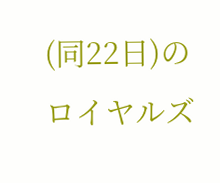(同22日)のロイヤルズ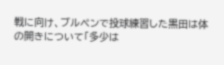戦に向け、ブルペンで投球練習した黒田は体の開きについて「多少は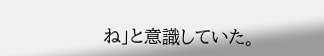ね」と意識していた。